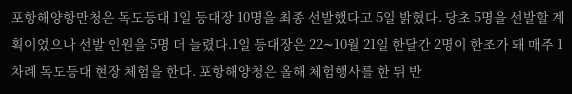포항해양항만청은 독도등대 1일 등대장 10명을 최종 선발했다고 5일 밝혔다. 당초 5명을 선발할 계획이었으나 선발 인원을 5명 더 늘렸다.1일 등대장은 22∼10월 21일 한달간 2명이 한조가 돼 매주 1차례 독도등대 현장 체험을 한다. 포항해양청은 올해 체험행사를 한 뒤 반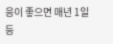응이 좋으면 매년 1일 등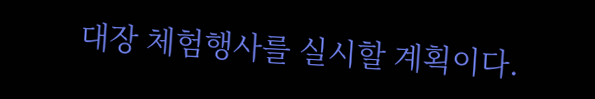대장 체험행사를 실시할 계획이다.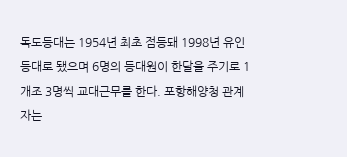독도등대는 1954년 최초 점등돼 1998년 유인등대로 됐으며 6명의 등대원이 한달을 주기로 1개조 3명씩 교대근무를 한다. 포항해양청 관계자는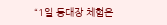“1일 등대장 체험은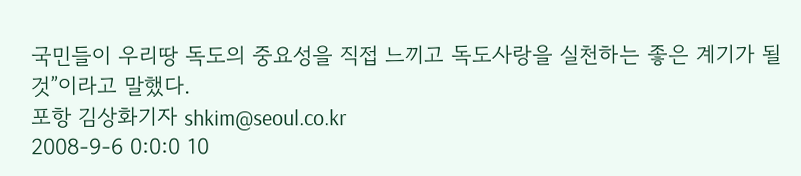국민들이 우리땅 독도의 중요성을 직접 느끼고 독도사랑을 실천하는 좋은 계기가 될 것”이라고 말했다.
포항 김상화기자 shkim@seoul.co.kr
2008-9-6 0:0:0 10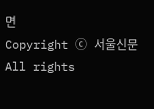면
Copyright ⓒ 서울신문 All rights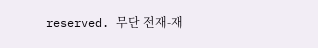reserved. 무단 전재-재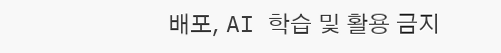배포, AI 학습 및 활용 금지